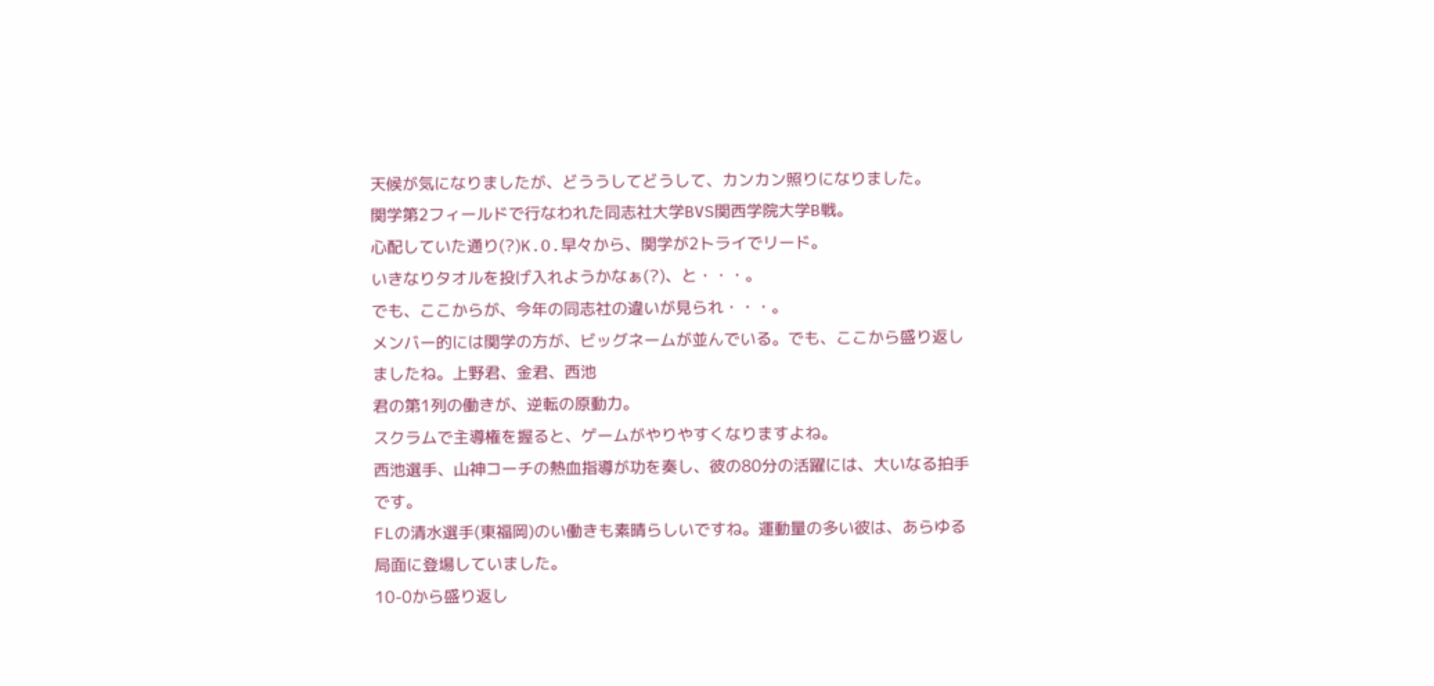天候が気になりましたが、どううしてどうして、カンカン照りになりました。
関学第2フィールドで行なわれた同志社大学BVS関西学院大学B戦。
心配していた通り(?)K.O.早々から、関学が2トライでリード。
いきなりタオルを投げ入れようかなぁ(?)、と・・・。
でも、ここからが、今年の同志社の違いが見られ・・・。
メンバー的には関学の方が、ビッグネームが並んでいる。でも、ここから盛り返しましたね。上野君、金君、西池
君の第1列の働きが、逆転の原動力。
スクラムで主導権を握ると、ゲームがやりやすくなりますよね。
西池選手、山神コーチの熱血指導が功を奏し、彼の80分の活躍には、大いなる拍手です。
FLの清水選手(東福岡)のい働きも素晴らしいですね。運動量の多い彼は、あらゆる局面に登場していました。
10-0から盛り返し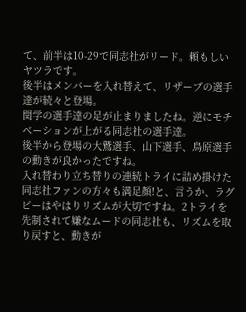て、前半は10-29で同志社がリード。頼もしいヤツラです。
後半はメンバーを入れ替えて、リザーブの選手達が続々と登場。
関学の選手達の足が止まりましたね。逆にモチベーションが上がる同志社の選手達。
後半から登場の大鷲選手、山下選手、鳥原選手の動きが良かったですね。
入れ替わり立ち替りの連続トライに詰め掛けた同志社ファンの方々も満足顔!と、言うか、ラグビーはやはりリズムが大切ですね。2トライを先制されて嫌なムードの同志社も、リズムを取り戻すと、動きが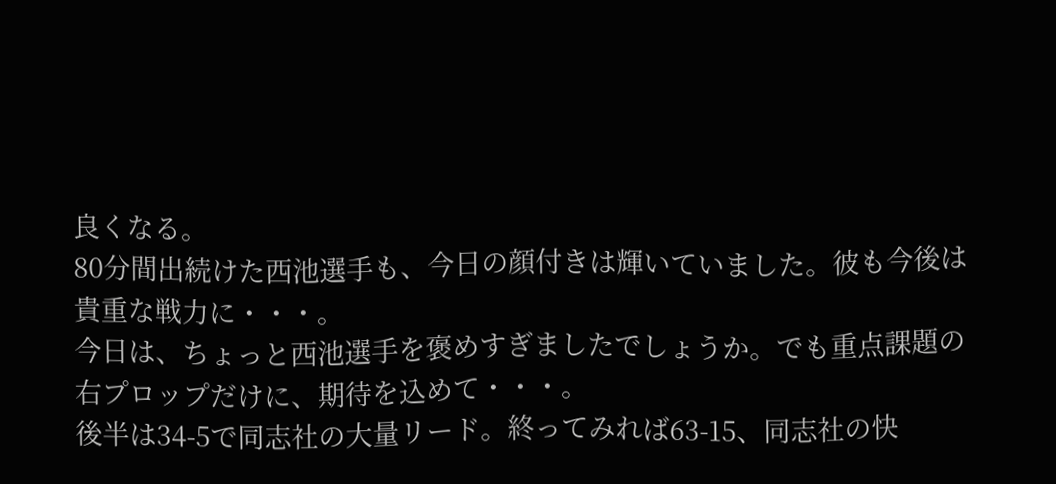良くなる。
80分間出続けた西池選手も、今日の顔付きは輝いていました。彼も今後は貴重な戦力に・・・。
今日は、ちょっと西池選手を褒めすぎましたでしょうか。でも重点課題の右プロップだけに、期待を込めて・・・。
後半は34-5で同志社の大量リード。終ってみれば63-15、同志社の快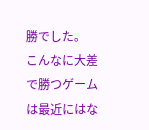勝でした。
こんなに大差で勝つゲームは最近にはな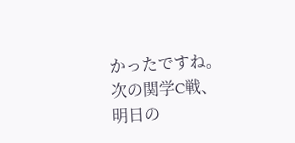かったですね。
次の関学C戦、明日の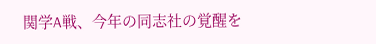関学A戦、今年の同志社の覚醒を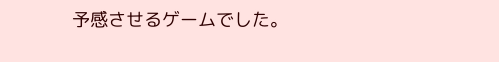予感させるゲームでした。